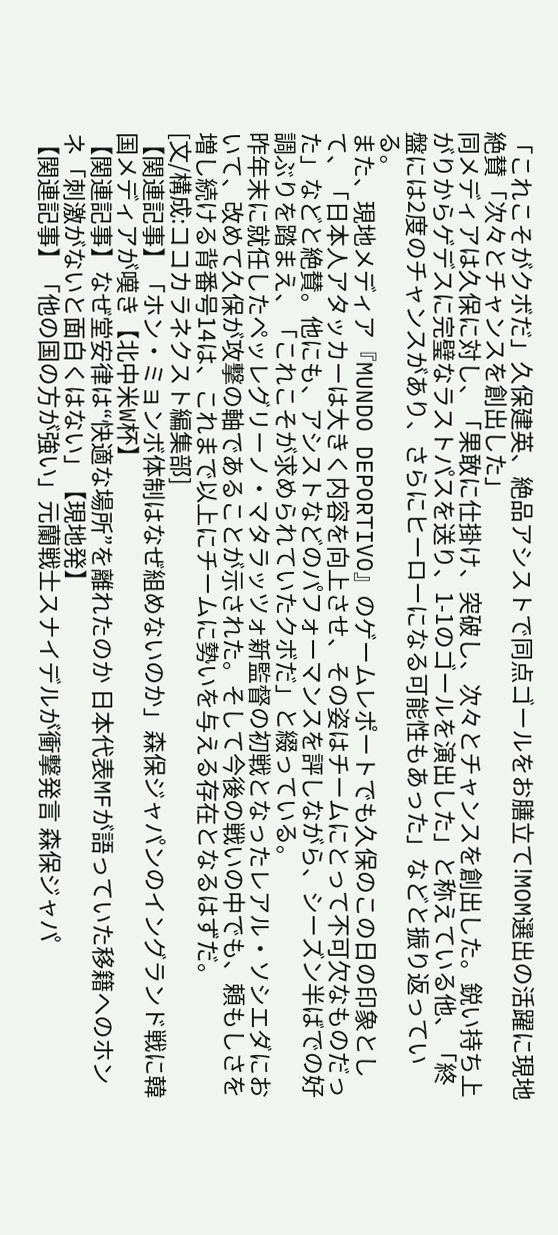「これこそがクボだ」久保建英、絶品アシストで同点ゴールをお膳立て!MOM選出の活躍に現地絶賛「次々とチャンスを創出した」
同メディアは久保に対し、「果敢に仕掛け、突破し、次々とチャンスを創出した。鋭い持ち上がりからゲデスに完璧なラストパスを送り、1-1のゴールを演出した」と称えている他、「終盤には2度のチャンスがあり、さらにヒーローになる可能性もあった」などと振り返っている。
また、現地メディア『MUNDO DEPORTIVO』のゲームレポートでも久保のこの日の印象として、「日本人アタッカーは大きく内容を向上させ、その姿はチームにとって不可欠なものだった」などと絶賛。他にも、アシストなどのパフォーマンスを評しながら、シーズン半ばでの好調ぶりを踏まえ、「これこそが求められていたクボだ」と綴っている。
昨年末に就任したペッレグリーノ・マタラッツォ新監督の初戦となったレアル・ソシエダにおいて、改めて久保が攻撃の軸であることが示された。そして今後の戦いの中でも、頼もしさを増し続ける背番号14は、これまで以上にチームに勢いを与える存在となるはずだ。
[文/構成:ココカラネクスト編集部]
【関連記事】「ホン・ミョンボ体制はなぜ組めないのか」森保ジャパンのイングランド戦に韓国メディアが嘆き【北中米W杯】
【関連記事】なぜ堂安律は“快適な場所”を離れたのか 日本代表MFが語っていた移籍へのホンネ「刺激がないと面白くはない」【現地発】
【関連記事】「他の国の方が強い」元蘭戦士スナイデルが衝撃発言 森保ジャパ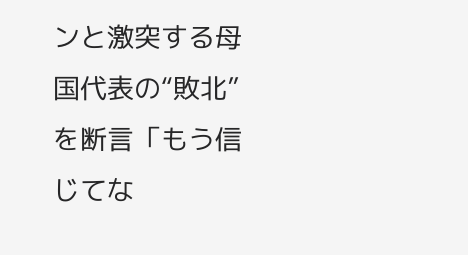ンと激突する母国代表の“敗北”を断言「もう信じてな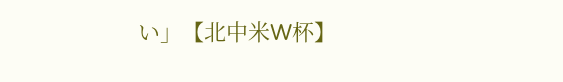い」【北中米W杯】